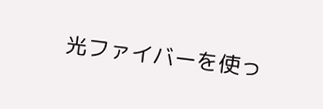光ファイバーを使っ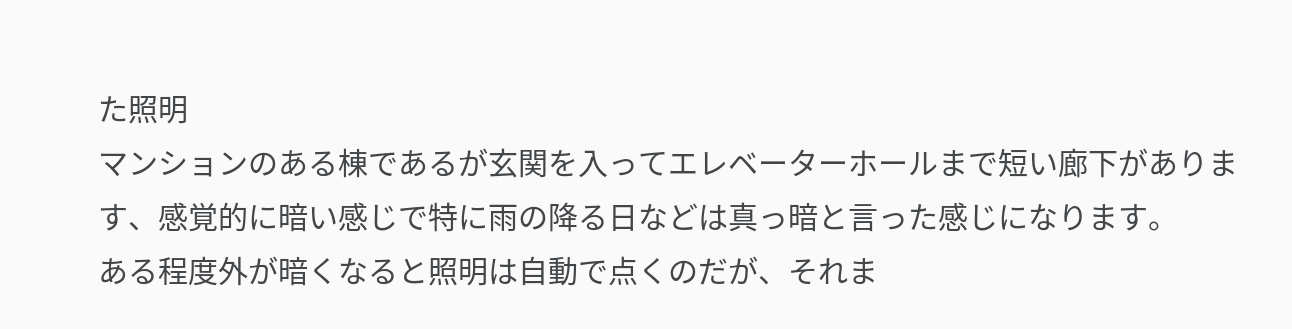た照明
マンションのある棟であるが玄関を入ってエレベーターホールまで短い廊下があります、感覚的に暗い感じで特に雨の降る日などは真っ暗と言った感じになります。
ある程度外が暗くなると照明は自動で点くのだが、それま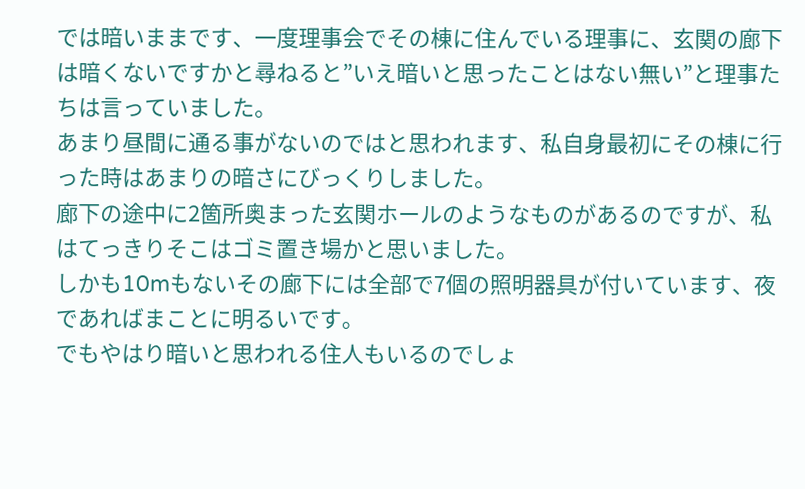では暗いままです、一度理事会でその棟に住んでいる理事に、玄関の廊下は暗くないですかと尋ねると”いえ暗いと思ったことはない無い”と理事たちは言っていました。
あまり昼間に通る事がないのではと思われます、私自身最初にその棟に行った時はあまりの暗さにびっくりしました。
廊下の途中に2箇所奥まった玄関ホールのようなものがあるのですが、私はてっきりそこはゴミ置き場かと思いました。
しかも10mもないその廊下には全部で7個の照明器具が付いています、夜であればまことに明るいです。
でもやはり暗いと思われる住人もいるのでしょ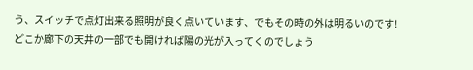う、スイッチで点灯出来る照明が良く点いています、でもその時の外は明るいのです!
どこか廊下の天井の一部でも開ければ陽の光が入ってくのでしょう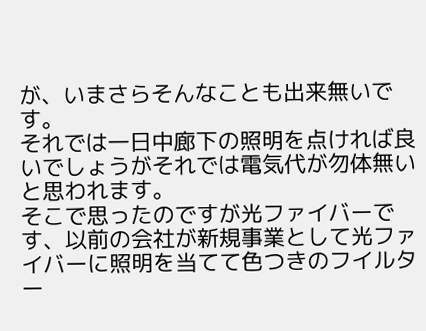が、いまさらそんなことも出来無いです。
それでは一日中廊下の照明を点ければ良いでしょうがそれでは電気代が勿体無いと思われます。
そこで思ったのですが光ファイバーです、以前の会社が新規事業として光ファイバーに照明を当てて色つきのフイルター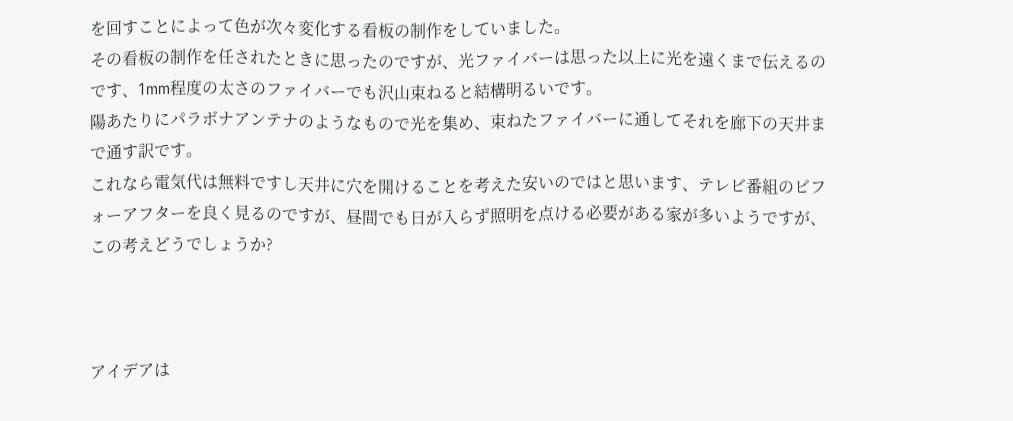を回すことによって色が次々変化する看板の制作をしていました。
その看板の制作を任されたときに思ったのですが、光ファイバーは思った以上に光を遠くまで伝えるのです、1mm程度の太さのファイバーでも沢山束ねると結構明るいです。
陽あたりにパラボナアンテナのようなもので光を集め、束ねたファイバーに通してそれを廊下の天井まで通す訳です。
これなら電気代は無料ですし天井に穴を開けることを考えた安いのではと思います、テレビ番組のビフォーアフターを良く見るのですが、昼間でも日が入らず照明を点ける必要がある家が多いようですが、この考えどうでしょうか?



アイデアは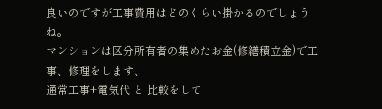良いのですが工事費用はどのくらい掛かるのでしょうね。
マンションは区分所有者の集めたお金(修繕積立金)で工事、修理をします、
通常工事+電気代 と 比較をして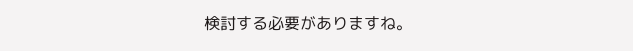検討する必要がありますね。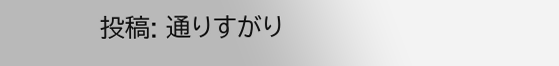投稿: 通りすがり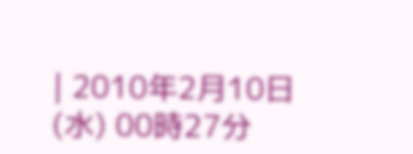| 2010年2月10日 (水) 00時27分